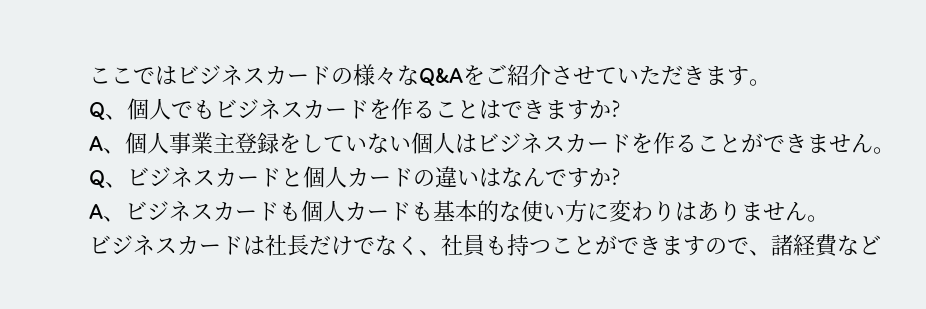ここではビジネスカードの様々なQ&Aをご紹介させていただきます。
Q、個人でもビジネスカードを作ることはできますか?
A、個人事業主登録をしていない個人はビジネスカードを作ることができません。
Q、ビジネスカードと個人カードの違いはなんですか?
A、ビジネスカードも個人カードも基本的な使い方に変わりはありません。
ビジネスカードは社長だけでなく、社員も持つことができますので、諸経費など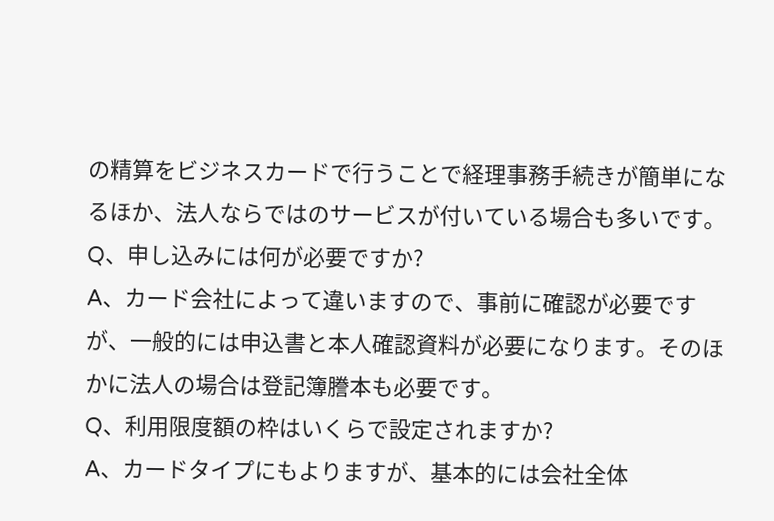の精算をビジネスカードで行うことで経理事務手続きが簡単になるほか、法人ならではのサービスが付いている場合も多いです。
Q、申し込みには何が必要ですか?
A、カード会社によって違いますので、事前に確認が必要ですが、一般的には申込書と本人確認資料が必要になります。そのほかに法人の場合は登記簿謄本も必要です。
Q、利用限度額の枠はいくらで設定されますか?
A、カードタイプにもよりますが、基本的には会社全体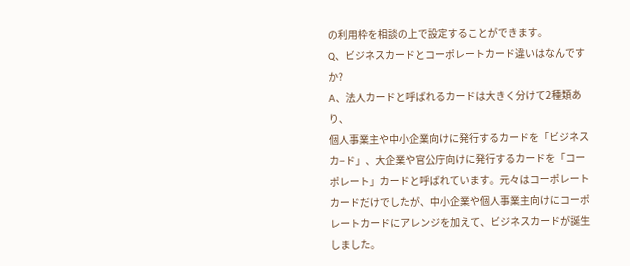の利用枠を相談の上で設定することができます。
Q、ビジネスカードとコーポレートカード違いはなんですか?
A、法人カードと呼ばれるカードは大きく分けて2種類あり、
個人事業主や中小企業向けに発行するカードを「ビジネスカ−ド」、大企業や官公庁向けに発行するカードを「コーポレート」カードと呼ばれています。元々はコーポレートカードだけでしたが、中小企業や個人事業主向けにコーポレートカードにアレンジを加えて、ビジネスカードが誕生しました。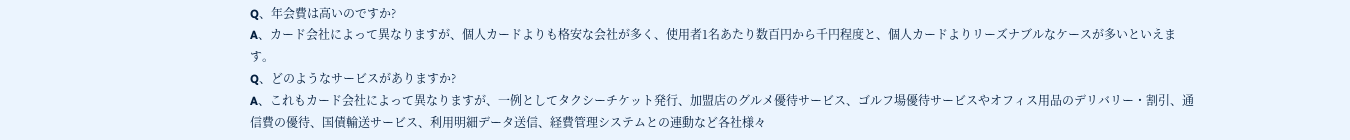Q、年会費は高いのですか?
A、カード会社によって異なりますが、個人カードよりも格安な会社が多く、使用者1名あたり数百円から千円程度と、個人カードよりリーズナブルなケースが多いといえます。
Q、どのようなサービスがありますか?
A、これもカード会社によって異なりますが、一例としてタクシーチケット発行、加盟店のグルメ優待サービス、ゴルフ場優待サービスやオフィス用品のデリバリー・割引、通信費の優待、国債輸送サービス、利用明細データ送信、経費管理システムとの連動など各社様々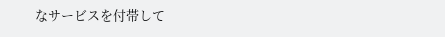なサービスを付帯して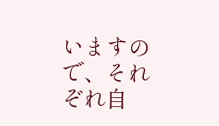いますので、それぞれ自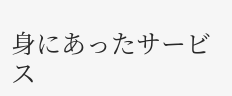身にあったサービス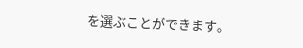を選ぶことができます。